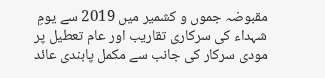مقبوضہ جموں و کشمیر میں 2019 سے یومِ شہداء کی سرکاری تقاریب اور عام تعطیل پر مودی سرکار کی جانب سے مکمل پابندی عائد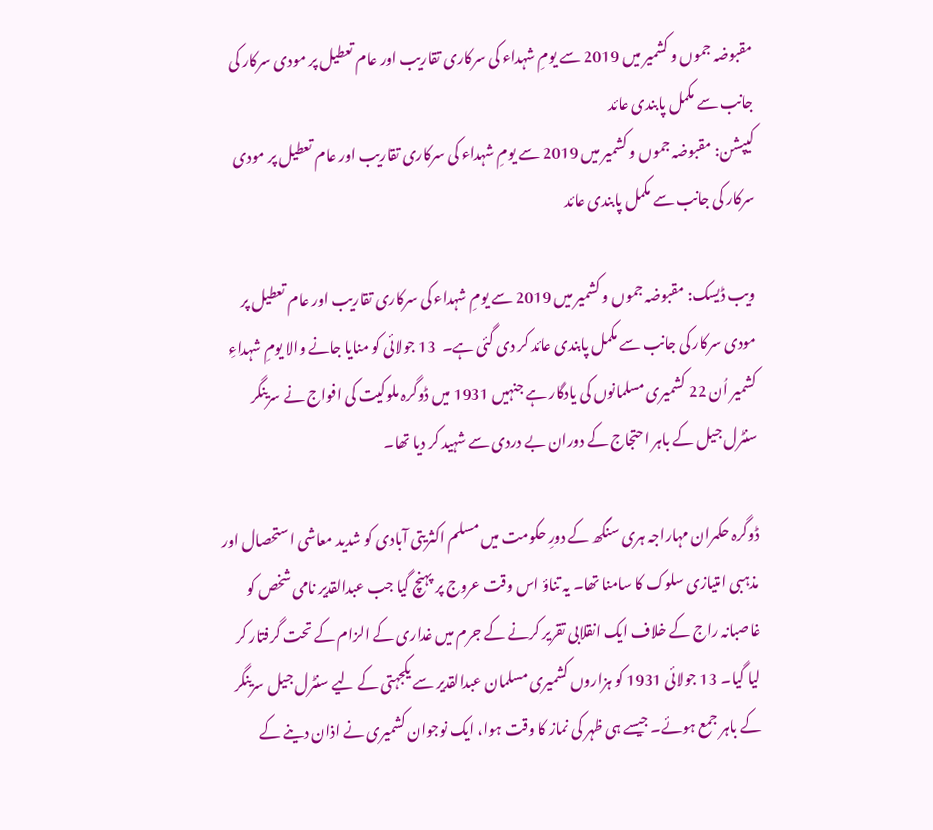مقبوضہ جموں و کشمیر میں 2019 سے یومِ شہداء کی سرکاری تقاریب اور عام تعطیل پر مودی سرکار کی جانب سے مکمل پابندی عائد
کیپشن: مقبوضہ جموں و کشمیر میں 2019 سے یومِ شہداء کی سرکاری تقاریب اور عام تعطیل پر مودی سرکار کی جانب سے مکمل پابندی عائد

ویب ڈیسک: مقبوضہ جموں و کشمیر میں 2019 سے یومِ شہداء کی سرکاری تقاریب اور عام تعطیل پر مودی سرکار کی جانب سے مکمل پابندی عائد کر دی گئی ہے۔  13 جولائی کو منایا جانے والا یومِ شہداءِ کشمیر اُن 22 کشمیری مسلمانوں کی یادگار ہے جنہیں 1931 میں ڈوگرہ ملوکیت کی افواج نے سرینگر سنٹرل جیل کے باہر احتجاج کے دوران بے دردی سے شہید کر دیا تھا۔

ڈوگرہ حکمران مہاراجہ ہری سنگھ کے دورِ حکومت میں مسلم اکثریتی آبادی کو شدید معاشی استحصال اور مذہبی امتیازی سلوک کا سامنا تھا۔ یہ تناؤ اس وقت عروج پر پہنچ گیا جب عبدالقدیر نامی شخص کو غاصبانہ راج کے خلاف ایک انقلابی تقریر کرنے کے جرم میں غداری کے الزام کے تحت گرفتار کر لیا گیا۔ 13 جولائی 1931 کو ہزاروں کشمیری مسلمان عبدالقدیر سے یکجہتی کے لیے سنٹرل جیل سرینگر کے باہر جمع ہوئے۔ جیسے ہی ظہر کی نماز کا وقت ہوا، ایک نوجوان کشمیری نے اذان دینے کے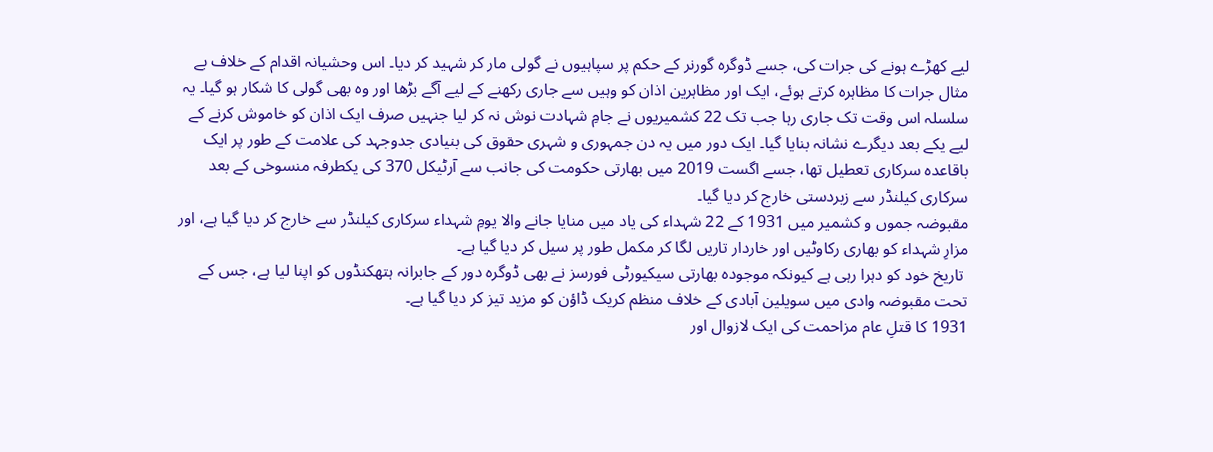لیے کھڑے ہونے کی جرات کی، جسے ڈوگرہ گورنر کے حکم پر سپاہیوں نے گولی مار کر شہید کر دیا۔ اس وحشیانہ اقدام کے خلاف بے مثال جرات کا مظاہرہ کرتے ہوئے، ایک اور مظاہرین اذان کو وہیں سے جاری رکھنے کے لیے آگے بڑھا اور وہ بھی گولی کا شکار ہو گیا۔ یہ سلسلہ اس وقت تک جاری رہا جب تک 22 کشمیریوں نے جامِ شہادت نوش نہ کر لیا جنہیں صرف ایک اذان کو خاموش کرنے کے لیے یکے بعد دیگرے نشانہ بنایا گیا۔ ایک دور میں یہ دن جمہوری و شہری حقوق کی بنیادی جدوجہد کی علامت کے طور پر ایک باقاعدہ سرکاری تعطیل تھا، جسے اگست 2019 میں بھارتی حکومت کی جانب سے آرٹیکل 370 کی یکطرفہ منسوخی کے بعد سرکاری کیلنڈر سے زبردستی خارج کر دیا گیا۔
مقبوضہ جموں و کشمیر میں 1931 کے 22 شہداء کی یاد میں منایا جانے والا یومِ شہداء سرکاری کیلنڈر سے خارج کر دیا گیا ہے، اور مزارِ شہداء کو بھاری رکاوٹیں اور خاردار تاریں لگا کر مکمل طور پر سیل کر دیا گیا ہے۔
 تاریخ خود کو دہرا رہی ہے کیونکہ موجودہ بھارتی سیکیورٹی فورسز نے بھی ڈوگرہ دور کے جابرانہ ہتھکنڈوں کو اپنا لیا ہے، جس کے تحت مقبوضہ وادی میں سویلین آبادی کے خلاف منظم کریک ڈاؤن کو مزید تیز کر دیا گیا ہے۔
1931 کا قتلِ عام مزاحمت کی ایک لازوال اور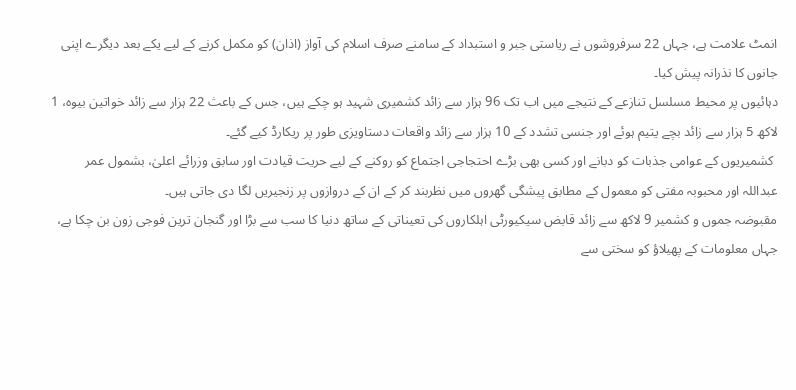انمٹ علامت ہے، جہاں 22 سرفروشوں نے ریاستی جبر و استبداد کے سامنے صرف اسلام کی آواز (اذان) کو مکمل کرنے کے لیے یکے بعد دیگرے اپنی جانوں کا نذرانہ پیش کیا۔
دہائیوں پر محیط مسلسل تنازعے کے نتیجے میں اب تک 96 ہزار سے زائد کشمیری شہید ہو چکے ہیں، جس کے باعث 22 ہزار سے زائد خواتین بیوہ، 1 لاکھ 5 ہزار سے زائد بچے یتیم ہوئے اور جنسی تشدد کے 10 ہزار سے زائد واقعات دستاویزی طور پر ریکارڈ کیے گئے۔
 کشمیریوں کے عوامی جذبات کو دبانے اور کسی بھی بڑے احتجاجی اجتماع کو روکنے کے لیے حریت قیادت اور سابق وزرائے اعلیٰ، بشمول عمر عبداللہ اور محبوبہ مفتی کو معمول کے مطابق پیشگی گھروں میں نظربند کر کے ان کے دروازوں پر زنجیریں لگا دی جاتی ہیں۔
مقبوضہ جموں و کشمیر 9 لاکھ سے زائد قابض سیکیورٹی اہلکاروں کی تعیناتی کے ساتھ دنیا کا سب سے بڑا اور گنجان ترین فوجی زون بن چکا ہے، جہاں معلومات کے پھیلاؤ کو سختی سے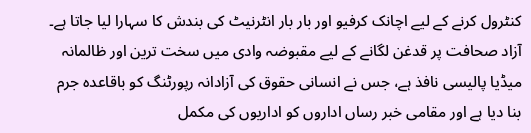کنٹرول کرنے کے لیے اچانک کرفیو اور بار بار انٹرنیٹ کی بندش کا سہارا لیا جاتا ہے۔
آزاد صحافت پر قدغن لگانے کے لیے مقبوضہ وادی میں سخت ترین اور ظالمانہ میڈیا پالیسی نافذ ہے، جس نے انسانی حقوق کی آزادانہ رپورٹنگ کو باقاعدہ جرم بنا دیا ہے اور مقامی خبر رساں اداروں کو اداریوں کی مکمل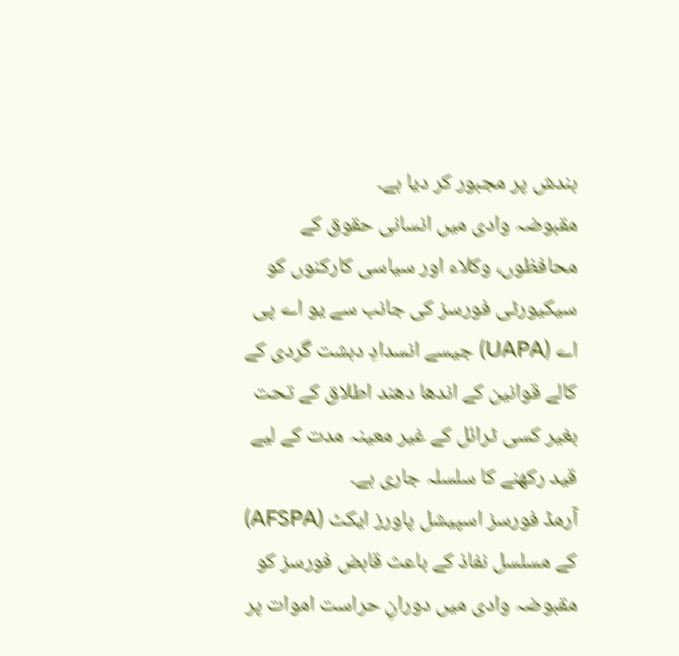بندش پر مجبور کر دیا ہے۔
مقبوضہ وادی میں انسانی حقوق کے محافظوں، وکلاء اور سیاسی کارکنوں کو سیکیورٹی فورسز کی جانب سے یو اے پی اے (UAPA) جیسے انسدادِ دہشت گردی کے کالے قوانین کے اندھا دھند اطلاق کے تحت بغیر کسی ٹرائل کے غیر معینہ مدت کے لیے قید رکھنے کا سلسلہ جاری ہے۔
آرمڈ فورسز اسپیشل پاورز ایکٹ (AFSPA) کے مسلسل نفاذ کے باعث قابض فورسز کو مقبوضہ وادی میں دورانِ حراست اموات پر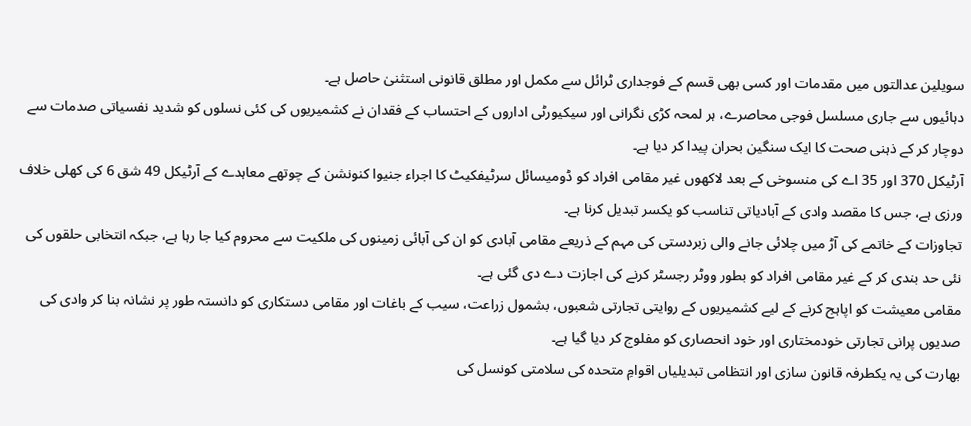سویلین عدالتوں میں مقدمات اور کسی بھی قسم کے فوجداری ٹرائل سے مکمل اور مطلق قانونی استثنیٰ حاصل ہے۔
دہائیوں سے جاری مسلسل فوجی محاصرے، ہر لمحہ کڑی نگرانی اور سیکیورٹی اداروں کے احتساب کے فقدان نے کشمیریوں کی کئی نسلوں کو شدید نفسیاتی صدمات سے دوچار کر کے ذہنی صحت کا ایک سنگین بحران پیدا کر دیا ہے۔
آرٹیکل 370 اور 35 اے کی منسوخی کے بعد لاکھوں غیر مقامی افراد کو ڈومیسائل سرٹیفکیٹ کا اجراء جنیوا کنونشن کے چوتھے معاہدے کے آرٹیکل 49 شق 6 کی کھلی خلاف ورزی ہے، جس کا مقصد وادی کے آبادیاتی تناسب کو یکسر تبدیل کرنا ہے۔
تجاوزات کے خاتمے کی آڑ میں چلائی جانے والی زبردستی کی مہم کے ذریعے مقامی آبادی کو ان کی آبائی زمینوں کی ملکیت سے محروم کیا جا رہا ہے، جبکہ انتخابی حلقوں کی نئی حد بندی کر کے غیر مقامی افراد کو بطور ووٹر رجسٹر کرنے کی اجازت دے دی گئی ہے۔
مقامی معیشت کو اپاہج کرنے کے لیے کشمیریوں کے روایتی تجارتی شعبوں، بشمول زراعت، سیب کے باغات اور مقامی دستکاری کو دانستہ طور پر نشانہ بنا کر وادی کی صدیوں پرانی تجارتی خودمختاری اور خود انحصاری کو مفلوج کر دیا گیا ہے۔
بھارت کی یہ یکطرفہ قانون سازی اور انتظامی تبدیلیاں اقوامِ متحدہ کی سلامتی کونسل کی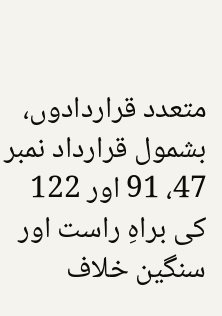متعدد قراردادوں، بشمول قرارداد نمبر 47، 91 اور 122 کی براہِ راست اور سنگین خلاف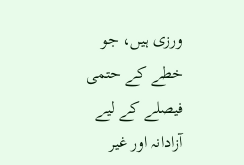ورزی ہیں، جو خطے کے حتمی فیصلے کے لیے آزادانہ اور غیر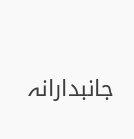جانبدارانہ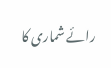رائے شماری کا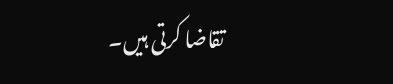تقاضا کرتی ہیں۔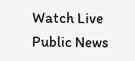Watch Live Public News